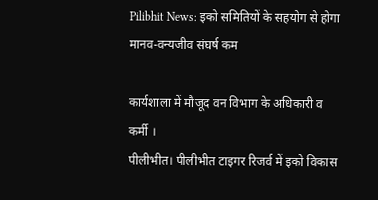Pilibhit News: इको समितियों के सहयोग से होगा मानव-वन्यजीव संघर्ष कम

कार्यशाला में मौजूद वन विभाग के अधिकारी व कर्मी ।
पीलीभीत। पीलीभीत टाइगर रिजर्व में इको विकास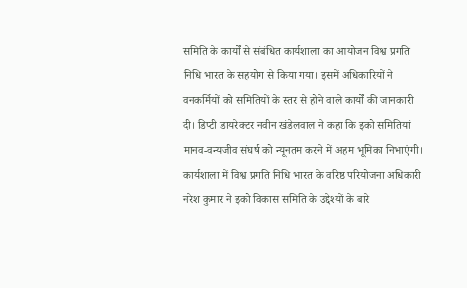समिति के कार्यों से संबंधित कार्यशाला का आयोजन विश्व प्रगति निधि भारत के सहयोग से किया गया। इसमें अधिकारियों ने वनकर्मियों को समितियों के स्तर से होने वाले कार्यों की जानकारी दी। डिप्टी डायरेक्टर नवीन खंडेलवाल ने कहा कि इको समितियां मानव-वन्यजीव संघर्ष को न्यूनतम करने में अहम भूमिका निभाएंगी।
कार्यशाला में विश्व प्रगति निधि भारत के वरिष्ठ परियोजना अधिकारी नरेश कुमार ने इको विकास समिति के उद्देश्यों के बारे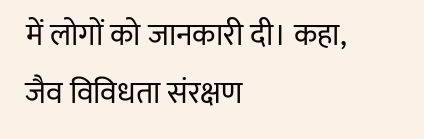में लोगों को जानकारी दी। कहा, जैव विविधता संरक्षण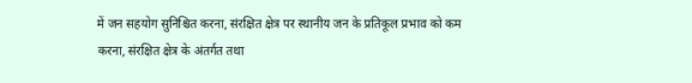में जन सहयोग सुनिश्चित करना, संरक्षित क्षेत्र पर स्थानीय जन के प्रतिकूल प्रभाव को कम करना, संरक्षित क्षेत्र के अंतर्गत तथा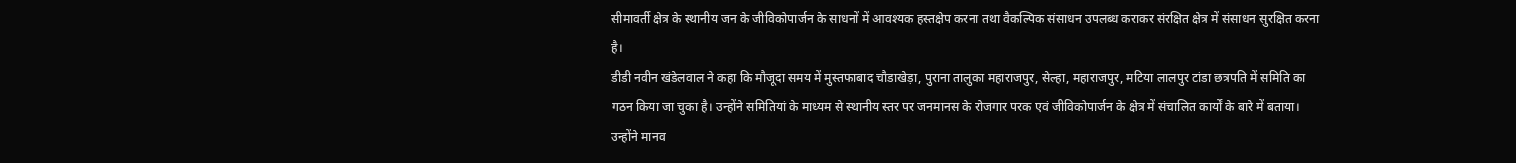सीमावर्ती क्षेत्र के स्थानीय जन के जीविकोपार्जन के साधनों में आवश्यक हस्तक्षेप करना तथा वैकल्पिक संसाधन उपलब्ध कराकर संरक्षित क्षेत्र में संसाधन सुरक्षित करना है।
डीडी नवीन खंडेलवाल ने कहा कि मौजूदा समय में मुस्तफाबाद चौडाखेड़ा, पुराना तालुका महाराजपुर, सेल्हा, महाराजपुर, मटिया लालपुर टांडा छत्रपति में समिति का गठन किया जा चुका है। उन्होंने समितियां के माध्यम से स्थानीय स्तर पर जनमानस के रोजगार परक एवं जीविकोपार्जन के क्षेत्र में संचालित कार्यों के बारे में बताया। उन्होंने मानव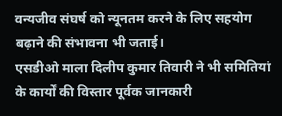वन्यजीव संघर्ष को न्यूनतम करने के लिए सहयोग बढ़ाने की संभावना भी जताई।
एसडीओ माला दिलीप कुमार तिवारी ने भी समितियां के कार्यों की विस्तार पूर्वक जानकारी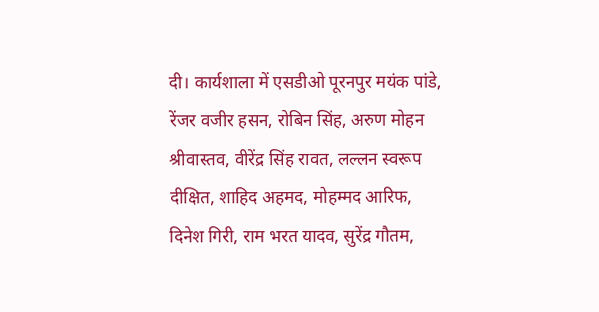दी। कार्यशाला में एसडीओ पूरनपुर मयंक पांडे, रेंजर वजीर हसन, रोबिन सिंह, अरुण मोहन श्रीवास्तव, वीरेंद्र सिंह रावत, लल्लन स्वरूप दीक्षित, शाहिद अहमद, मोहम्मद आरिफ, दिनेश गिरी, राम भरत यादव, सुरेंद्र गौतम,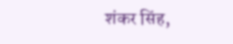शंकर सिंह,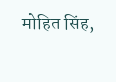मोहित सिंह,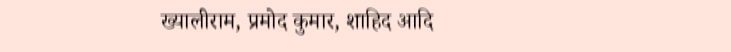ख्यालीराम, प्रमोद कुमार, शाहिद आदि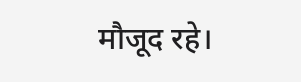मौजूद रहे।